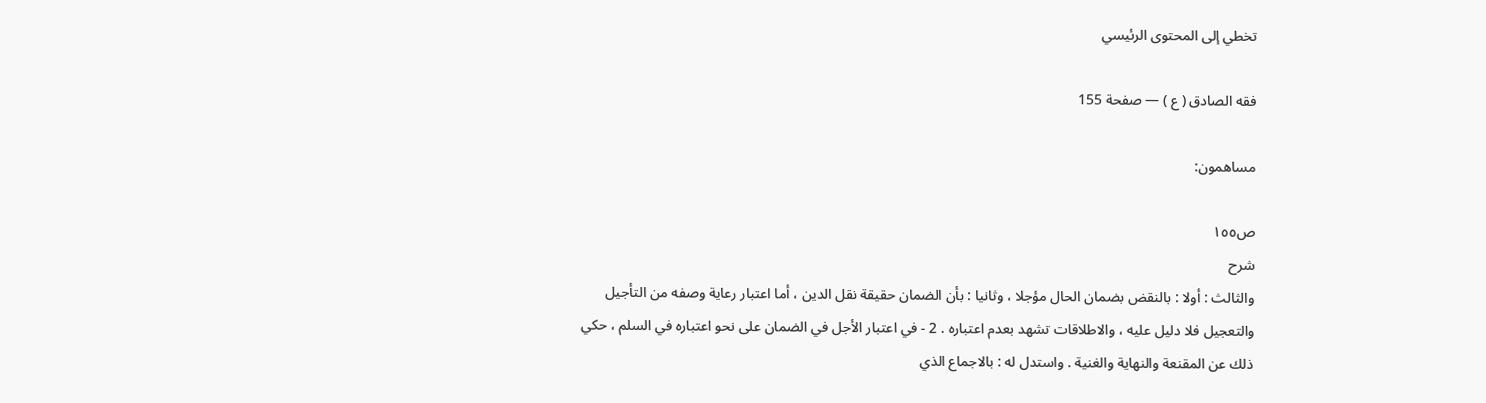تخطي إلى المحتوى الرئيسي

فقه الصادق ( ع ) — صفحة 155

مساهمون:

ص١٥٥
شرح
والثالث : أولا : بالنقض بضمان الحال مؤجلا ، وثانيا : بأن الضمان حقيقة نقل الدين ، أما اعتبار رعاية وصفه من التأجيل والتعجيل فلا دليل عليه ، والاطلاقات تشهد بعدم اعتباره . 2 - في اعتبار الأجل في الضمان على نحو اعتباره في السلم ، حكي ذلك عن المقنعة والنهاية والغنية . واستدل له : بالاجماع الذي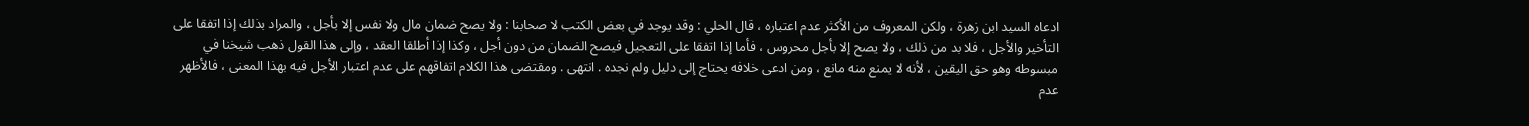ادعاه السيد ابن زهرة ، ولكن المعروف من الأكثر عدم اعتباره ، قال الحلي : وقد يوجد في بعض الكتب لا صحابنا : ولا يصح ضمان مال ولا نفس إلا بأجل ، والمراد بذلك إذا اتفقا على التأخير والأجل ، فلا بد من ذلك ، ولا يصح إلا بأجل محروس ، فأما إذا اتفقا على التعجيل فيصح الضمان من دون أجل ، وكذا إذا أطلقا العقد ، وإلى هذا القول ذهب شيخنا في مبسوطه وهو حق اليقين ، لأنه لا يمنع منه مانع ، ومن ادعى خلافه يحتاج إلى دليل ولم نجده . انتهى . ومقتضى هذا الكلام اتفاقهم على عدم اعتبار الأجل فيه بهذا المعنى ، فالأظهر عدم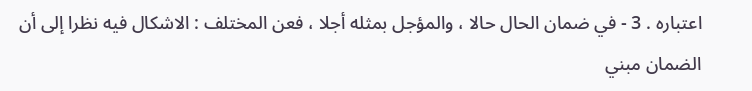اعتباره . 3 - في ضمان الحال حالا ، والمؤجل بمثله أجلا ، فعن المختلف : الاشكال فيه نظرا إلى أن الضمان مبني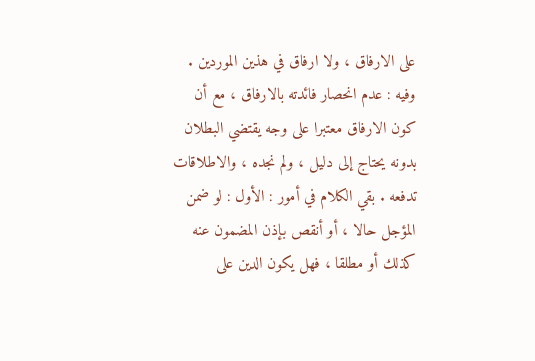على الارفاق ، ولا ارفاق في هذين الموردين . وفيه : عدم انحصار فائدته بالارفاق ، مع أن كون الارفاق معتبرا على وجه يقتضي البطلان بدونه يحتاج إلى دليل ، ولم نجده ، والاطلاقات تدفعه . بقي الكلام في أمور : الأول : لو ضمن المؤجل حالا ، أو أنقص بإذن المضمون عنه كذلك أو مطلقا ، فهل يكون الدين على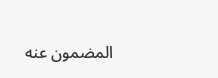المضمون عنه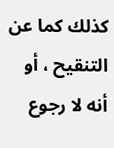كذلك كما عن التنقيح ، أو أنه لا رجوع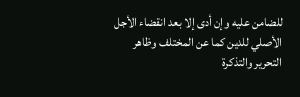للضامن عليه وإن أدى إلا بعد انقضاء الأجل الأصلي للدين كما عن المختلف وظاهر التحرير والتذكرة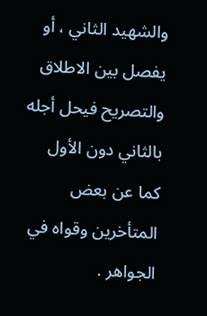والشهيد الثاني ، أو يفصل بين الاطلاق والتصريح فيحل أجله بالثاني دون الأول كما عن بعض المتأخرين وقواه في الجواهر .